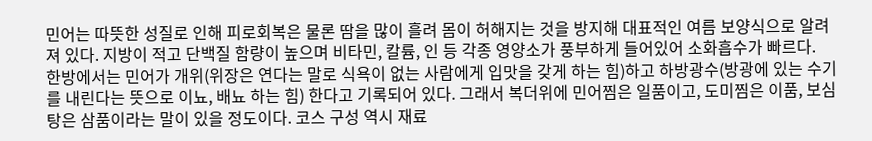민어는 따뜻한 성질로 인해 피로회복은 물론 땀을 많이 흘려 몸이 허해지는 것을 방지해 대표적인 여름 보양식으로 알려져 있다. 지방이 적고 단백질 함량이 높으며 비타민, 칼륨, 인 등 각종 영양소가 풍부하게 들어있어 소화흡수가 빠르다.
한방에서는 민어가 개위(위장은 연다는 말로 식욕이 없는 사람에게 입맛을 갖게 하는 힘)하고 하방광수(방광에 있는 수기를 내린다는 뜻으로 이뇨, 배뇨 하는 힘) 한다고 기록되어 있다. 그래서 복더위에 민어찜은 일품이고, 도미찜은 이품, 보심탕은 삼품이라는 말이 있을 정도이다. 코스 구성 역시 재료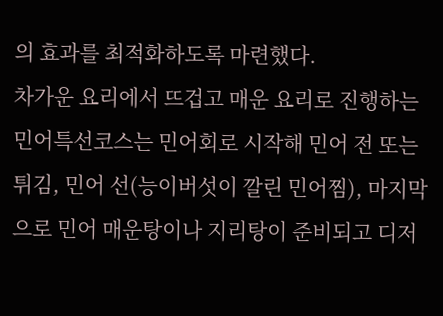의 효과를 최적화하도록 마련했다.
차가운 요리에서 뜨겁고 매운 요리로 진행하는 민어특선코스는 민어회로 시작해 민어 전 또는 튀김, 민어 선(능이버섯이 깔린 민어찜), 마지막으로 민어 매운탕이나 지리탕이 준비되고 디저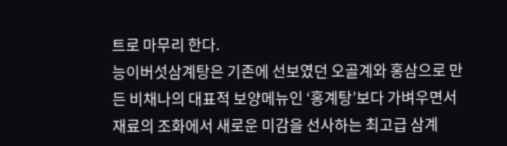트로 마무리 한다.
능이버섯삼계탕은 기존에 선보였던 오골계와 홍삼으로 만든 비채나의 대표적 보양메뉴인 ‘홍계탕’보다 가벼우면서 재료의 조화에서 새로운 미감을 선사하는 최고급 삼계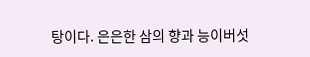탕이다. 은은한 삼의 향과 능이버섯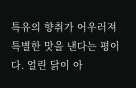특유의 향취가 어우러져 특별한 맛을 낸다는 평이다. 얼린 닭이 아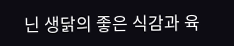닌 생닭의 좋은 식감과 육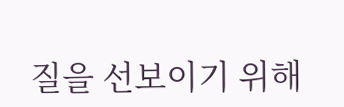질을 선보이기 위해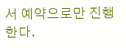서 예약으로만 진행한다.